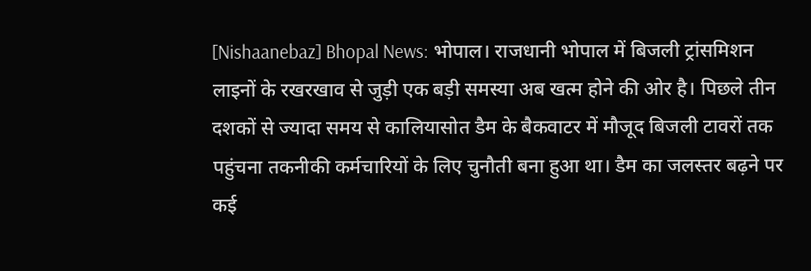[Nishaanebaz] Bhopal News: भोपाल। राजधानी भोपाल में बिजली ट्रांसमिशन लाइनों के रखरखाव से जुड़ी एक बड़ी समस्या अब खत्म होने की ओर है। पिछले तीन दशकों से ज्यादा समय से कालियासोत डैम के बैकवाटर में मौजूद बिजली टावरों तक पहुंचना तकनीकी कर्मचारियों के लिए चुनौती बना हुआ था। डैम का जलस्तर बढ़ने पर कई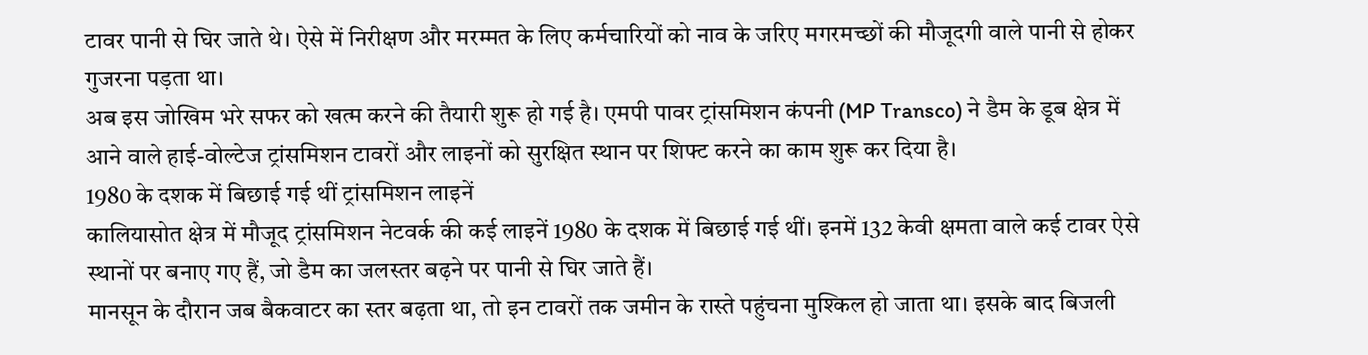टावर पानी से घिर जाते थे। ऐसे में निरीक्षण और मरम्मत के लिए कर्मचारियों को नाव के जरिए मगरमच्छों की मौजूदगी वाले पानी से होकर गुजरना पड़ता था।
अब इस जोखिम भरे सफर को खत्म करने की तैयारी शुरू हो गई है। एमपी पावर ट्रांसमिशन कंपनी (MP Transco) ने डैम के डूब क्षेत्र में आने वाले हाई-वोल्टेज ट्रांसमिशन टावरों और लाइनों को सुरक्षित स्थान पर शिफ्ट करने का काम शुरू कर दिया है।
1980 के दशक में बिछाई गई थीं ट्रांसमिशन लाइनें
कालियासोत क्षेत्र में मौजूद ट्रांसमिशन नेटवर्क की कई लाइनें 1980 के दशक में बिछाई गई थीं। इनमें 132 केवी क्षमता वाले कई टावर ऐसे स्थानों पर बनाए गए हैं, जो डैम का जलस्तर बढ़ने पर पानी से घिर जाते हैं।
मानसून के दौरान जब बैकवाटर का स्तर बढ़ता था, तो इन टावरों तक जमीन के रास्ते पहुंचना मुश्किल हो जाता था। इसके बाद बिजली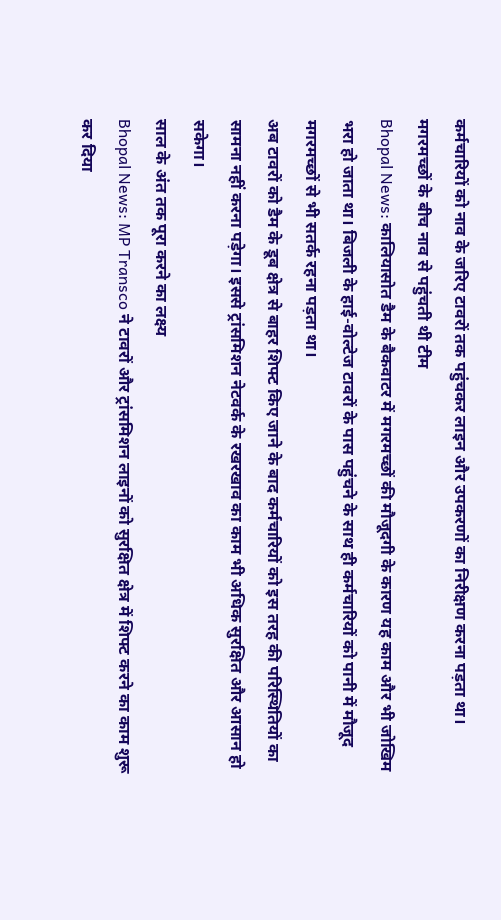कर्मचारियों को नाव के जरिए टावरों तक पहुंचकर लाइन और उपकरणों का निरीक्षण करना पड़ता था।
मगरमच्छों के बीच नाव से पहुंचती थी टीम
Bhopal News: कालियासोत डैम के बैकवाटर में मगरमच्छों की मौजूदगी के कारण यह काम और भी जोखिम भरा हो जाता था। बिजली के हाई-वोल्टेज टावरों के पास पहुंचने के साथ ही कर्मचारियों को पानी में मौजूद मगरमच्छों से भी सतर्क रहना पड़ता था।
अब टावरों को डैम के डूब क्षेत्र से बाहर शिफ्ट किए जाने के बाद कर्मचारियों को इस तरह की परिस्थितियों का सामना नहीं करना पड़ेगा। इससे ट्रांसमिशन नेटवर्क के रखरखाव का काम भी अधिक सुरक्षित और आसान हो सकेगा।
साल के अंत तक पूरा करने का लक्ष्य
Bhopal News: MP Transco ने टावरों और ट्रांसमिशन लाइनों को सुरक्षित क्षेत्र में शिफ्ट करने का काम शुरू कर दिया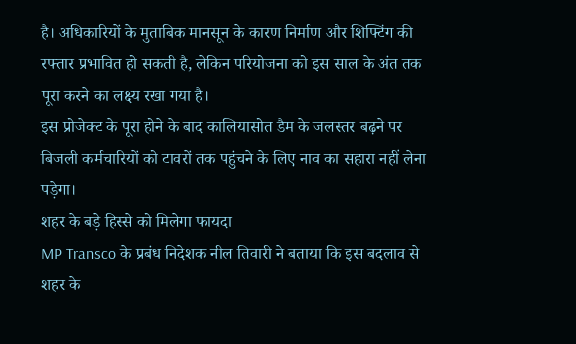है। अधिकारियों के मुताबिक मानसून के कारण निर्माण और शिफ्टिंग की रफ्तार प्रभावित हो सकती है, लेकिन परियोजना को इस साल के अंत तक पूरा करने का लक्ष्य रखा गया है।
इस प्रोजेक्ट के पूरा होने के बाद कालियासोत डैम के जलस्तर बढ़ने पर बिजली कर्मचारियों को टावरों तक पहुंचने के लिए नाव का सहारा नहीं लेना पड़ेगा।
शहर के बड़े हिस्से को मिलेगा फायदा
MP Transco के प्रबंध निदेशक नील तिवारी ने बताया कि इस बदलाव से शहर के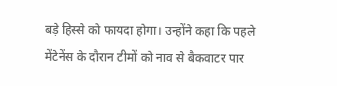बड़े हिस्से को फायदा होगा। उन्होंने कहा कि पहले मेंटेनेंस के दौरान टीमों को नाव से बैकवाटर पार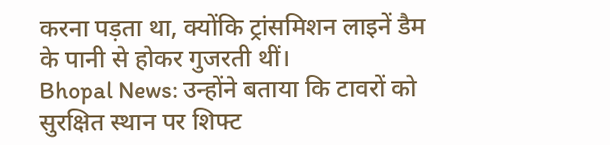करना पड़ता था, क्योंकि ट्रांसमिशन लाइनें डैम के पानी से होकर गुजरती थीं।
Bhopal News: उन्होंने बताया कि टावरों को सुरक्षित स्थान पर शिफ्ट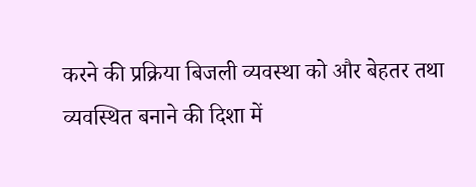करने की प्रक्रिया बिजली व्यवस्था को और बेहतर तथा व्यवस्थित बनाने की दिशा में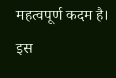महत्वपूर्ण कदम है।
इस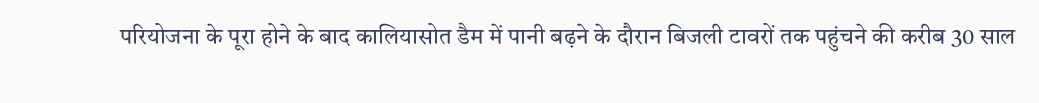परियोजना के पूरा होने के बाद कालियासोत डैम में पानी बढ़ने के दौरान बिजली टावरों तक पहुंचने की करीब 30 साल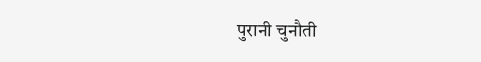पुरानी चुनौती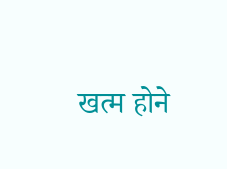खत्म होने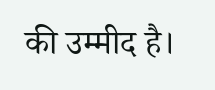की उम्मीद है।